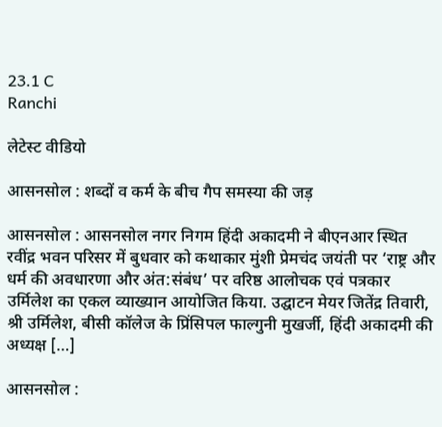23.1 C
Ranchi

लेटेस्ट वीडियो

आसनसोल : शब्दों व कर्म के बीच गैप समस्या की जड़

आसनसोल : आसनसोल नगर निगम हिंदी अकादमी ने बीएनआर स्थित रवींद्र भवन परिसर में बुधवार को कथाकार मुंशी प्रेमचंद जयंती पर ‘राष्ट्र और धर्म की अवधारणा और अंत:संबंध’ पर वरिष्ठ आलोचक एवं पत्रकार उर्मिलेश का एकल व्याख्यान आयोजित किया. उद्घाटन मेयर जितेंद्र तिवारी, श्री उर्मिलेश, बीसी कॉलेज के प्रिंसिपल फाल्गुनी मुखर्जी, हिंदी अकादमी की अध्यक्ष […]

आसनसोल :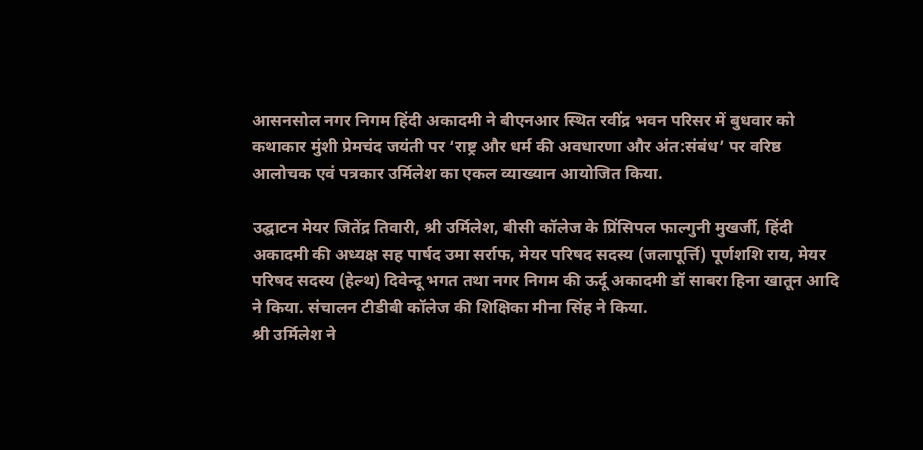आसनसोल नगर निगम हिंदी अकादमी ने बीएनआर स्थित रवींद्र भवन परिसर में बुधवार को कथाकार मुंशी प्रेमचंद जयंती पर ‘राष्ट्र और धर्म की अवधारणा और अंत:संबंध’ पर वरिष्ठ आलोचक एवं पत्रकार उर्मिलेश का एकल व्याख्यान आयोजित किया.

उद्घाटन मेयर जितेंद्र तिवारी, श्री उर्मिलेश, बीसी कॉलेज के प्रिंसिपल फाल्गुनी मुखर्जी, हिंदी अकादमी की अध्यक्ष सह पार्षद उमा सर्राफ, मेयर परिषद सदस्य (जलापूर्त्ति) पूर्णशशि राय, मेयर परिषद सदस्य (हेल्थ) दिवेन्दू भगत तथा नगर निगम की ऊर्दू अकादमी डॉ साबरा हिना खातून आदि ने किया. संचालन टीडीबी कॉलेज की शिक्षिका मीना सिंह ने किया.
श्री उर्मिलेश ने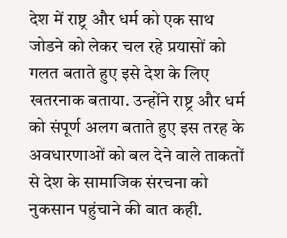देश में राष्ट्र और धर्म को एक साथ जोडने को लेकर चल रहे प्रयासों को गलत बताते हुए इसे देश के लिए खतरनाक बताया. उन्होंने राष्ट्र और धर्म को संपूर्ण अलग बताते हुए इस तरह के अवधारणाओं को बल देने वाले ताकतों से देश के सामाजिक संरचना को नुकसान पहुंचाने की बात कही.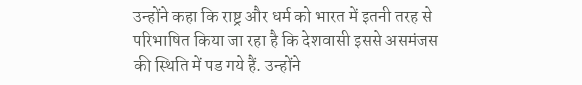उन्होंने कहा कि राष्ट्र और धर्म को भारत में इतनी तरह से परिभाषित किया जा रहा है कि देशवासी इससे असमंजस की स्थिति में पड गये हैं. उन्होंने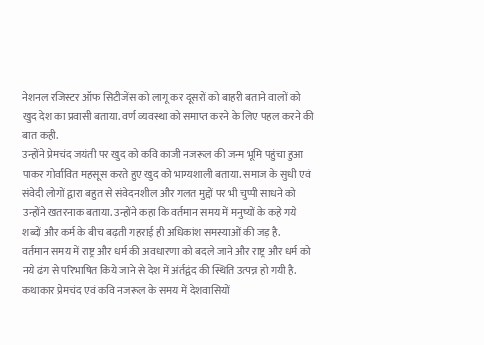नेशनल रजिस्टर ऑफ सिटीजेंस को लागू कर दूसरों को बाहरी बताने वालों को खुद देश का प्रवासी बताया. वर्ण व्यवस्था को समाप्त करने के लिए पहल करने की बात कही.
उन्होंने प्रेमचंद जयंती पर खुद को कवि काजी नजरूल की जन्म भूमि पहुंचा हुआ पाकर गोर्वांवित महसूस करते हुए खुद को भाग्यशाली बताया. समाज के सुधी एवं संवेदी लोगों द्वारा बहुत से संवेदनशील और गलत मुद्दों पर भी चुप्पी साधने को उन्होंने खतरनाक बताया. उन्होंने कहा कि वर्तमान समय में मनुष्यों के कहे गये शब्दों और कर्म के बीच बढ़ती गहराई ही अधिकांश समस्याओं की जड़ है.
वर्तमान समय में राष्ट्र और धर्म की अवधारणा को बदले जाने और राष्ट्र और धर्म को नये ढंग से परिभाषित किये जाने से देश में अंर्तद्वंद की स्थिति उत्पन्न हो गयी है. कथाकार प्रेमचंद एवं कवि नजरूल के समय में देशवासियों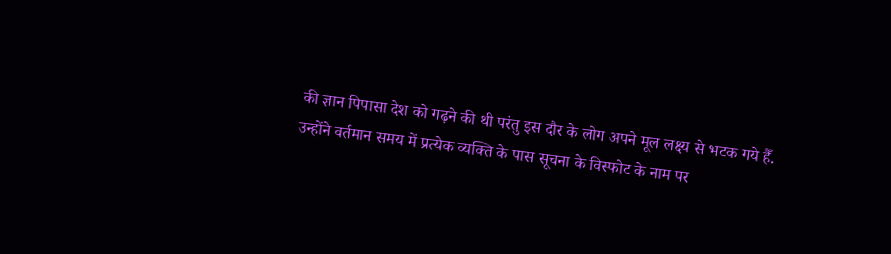की ज्ञान पिपासा देश को गढ़ने की थी परंतु इस दौर के लोग अपने मूल लक्ष्य से भटक गये हैँ.
उन्होंने वर्तमान समय में प्रत्येक व्यक्ति के पास सूचना के विस्फोट के नाम पर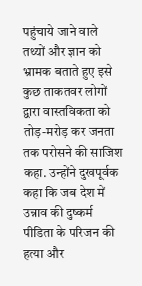पहुंचाये जाने वाले तथ्यों और ज्ञान को भ्रामक बताते हुए इसे कुछ ताकतवर लोगों द्वारा वास्तविकता को तोड़-मरोड़ कर जनता तक परोसने की साजिश कहा. उन्होंने दुखपूर्वक कहा कि जब देश में उन्नाव की दुष्कर्म पीडिता के परिजन की हत्या और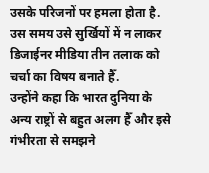उसके परिजनों पर हमला होता है. उस समय उसे सुर्खियों में न लाकर डिजाईनर मीडिया तीन तलाक को चर्चा का विषय बनाते हैँ.
उन्होंने कहा कि भारत दुनिया के अन्य राष्ट्रों से बहुत अलग हैँ और इसे गंभीरता से समझने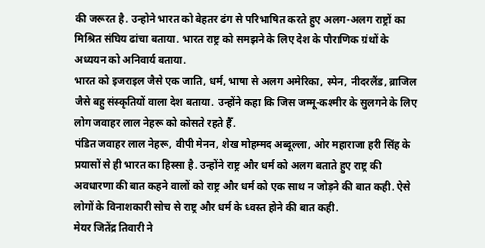की जरूरत है. उन्होने भारत को बेहतर ढंग से परिभाषित करते हुए अलग-अलग राष्ट्रों का मिश्रित संघिय ढांचा बताया. भारत राष्ट्र को समझने के लिए देश के पौराणिक ग्रंथों के अध्ययन को अनिवार्य बताया.
भारत को इजराइल जैसे एक जाति, धर्म, भाषा से अलग अमेरिका, स्पेन, नीदरलैंड, ब्राजिल जैसे बहु संस्कृतियों वाला देश बताया. उन्होंने कहा कि जिस जम्मू-कश्मीर के सुलगने के लिए लोग जवाहर लाल नेहरू को कोसते रहते हैँ.
पंडित जवाहर लाल नेहरू, वीपी मेनन, शेख मोहम्मद अब्दूल्ला, ओर महाराजा हरी सिंह के प्रयासों से ही भारत का हिस्सा है. उन्होंने राष्ट्र और धर्म को अलग बताते हुए राष्ट्र की अवधारणा की बात कहने वालों को राष्ट्र और धर्म को एक साथ न जोड़ने की बात कही. ऐसे लोगों के विनाशकारी सोच से राष्ट्र और धर्म के ध्वस्त होने की बात कही.
मेयर जितेंद्र तिवारी ने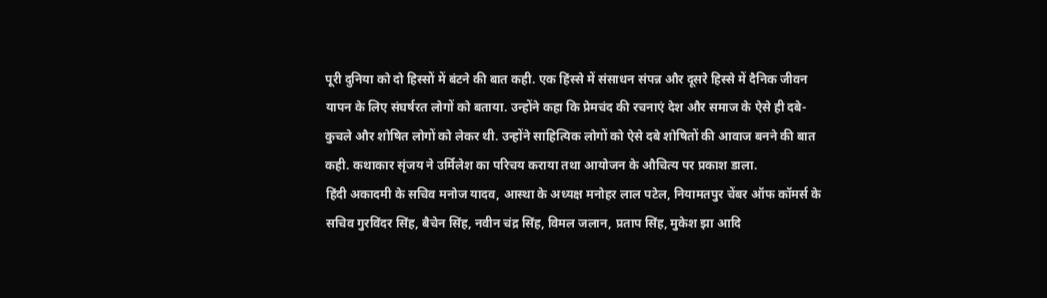पूरी दुनिया को दो हिस्सों में बंटने की बात कही. एक हिंस्से में संसाधन संपन्न और दूसरे हिस्से में दैनिक जीवन यापन के लिए संघर्षरत लोगों को बताया. उन्होंने कहा कि प्रेमचंद की रचनाएं देश और समाज के ऐसे ही दबे-कुचले और शोषित लोगों को लेकर थी. उन्होंने साहित्यिक लोगों को ऐसे दबे शोषितों की आवाज बनने की बात कही. कथाकार सृंजय ने उर्मिलेश का परिचय कराया तथा आयोजन के औचित्य पर प्रकाश डाला.
हिंदी अकादमी के सचिव मनोज यादव, आस्था के अध्यक्ष मनोहर लाल पटेल, नियामतपुर चेंबर ऑफ कॉमर्स के सचिव गुरविंदर सिंह, बैचेन सिंह, नवीन चंद्र सिंह, विमल जलान, प्रताप सिंह, मुकेश झा आदि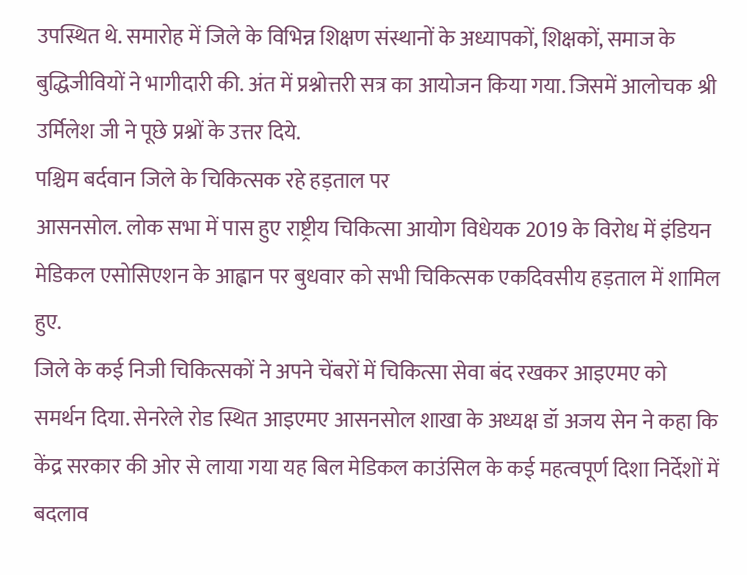उपस्थित थे. समारोह में जिले के विभिन्न शिक्षण संस्थानों के अध्यापकों, शिक्षकों, समाज के बुद्धिजीवियों ने भागीदारी की. अंत में प्रश्नोत्तरी सत्र का आयोजन किया गया. जिसमें आलोचक श्री उर्मिलेश जी ने पूछे प्रश्नों के उत्तर दिये.
पश्चिम बर्दवान जिले के चिकित्सक रहे हड़ताल पर
आसनसोल. लोक सभा में पास हुए राष्ट्रीय चिकित्सा आयोग विधेयक 2019 के विरोध में इंडियन मेडिकल एसोसिएशन के आह्वान पर बुधवार को सभी चिकित्सक एकदिवसीय हड़ताल में शामिल हुए.
जिले के कई निजी चिकित्सकों ने अपने चेंबरों में चिकित्सा सेवा बंद रखकर आइएमए को समर्थन दिया. सेनरेले रोड स्थित आइएमए आसनसोल शाखा के अध्यक्ष डॉ अजय सेन ने कहा कि केंद्र सरकार की ओर से लाया गया यह बिल मेडिकल काउंसिल के कई महत्वपूर्ण दिशा निर्देशों में बदलाव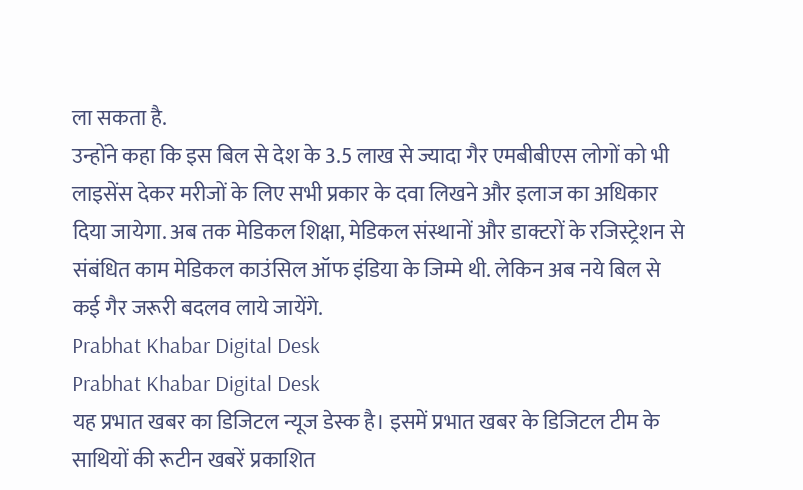ला सकता है.
उन्होंने कहा कि इस बिल से देश के 3.5 लाख से ज्यादा गैर एमबीबीएस लोगों को भी लाइसेंस देकर मरीजों के लिए सभी प्रकार के दवा लिखने और इलाज का अधिकार दिया जायेगा. अब तक मेडिकल शिक्षा, मेडिकल संस्थानों और डाक्टरों के रजिस्ट्रेशन से संबंधित काम मेडिकल काउंसिल ऑफ इंडिया के जिम्मे थी. लेकिन अब नये बिल से कई गैर जरूरी बदलव लाये जायेंगे.
Prabhat Khabar Digital Desk
Prabhat Khabar Digital Desk
यह प्रभात खबर का डिजिटल न्यूज डेस्क है। इसमें प्रभात खबर के डिजिटल टीम के साथियों की रूटीन खबरें प्रकाशित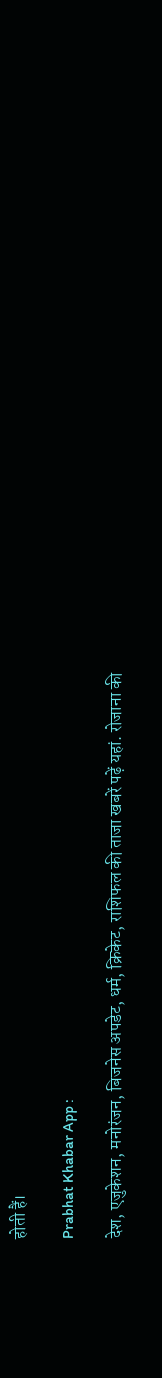होती हैं।

Prabhat Khabar App :

देश, एजुकेशन, मनोरंजन, बिजनेस अपडेट, धर्म, क्रिकेट, राशिफल की ताजा खबरें पढ़ें यहां. रोजाना की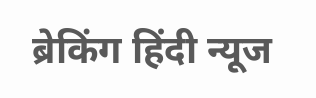ब्रेकिंग हिंदी न्यूज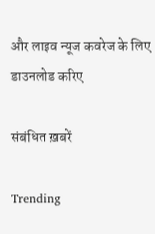और लाइव न्यूज कवरेज के लिए डाउनलोड करिए

संबंधित ख़बरें

Trending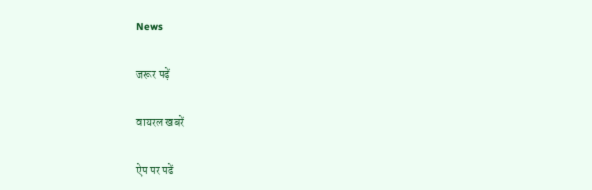News

जरूर पढ़ें

वायरल खबरें

ऐप पर पढें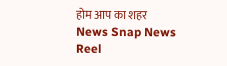होम आप का शहर
News Snap News Reel